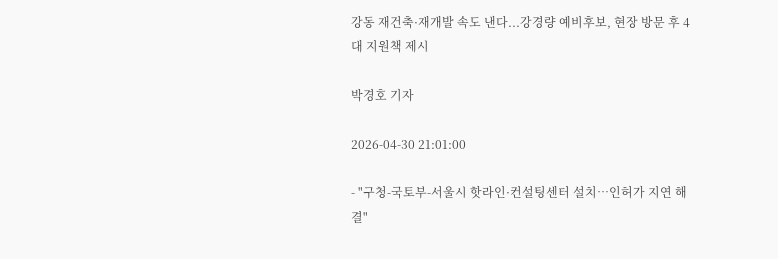강동 재건축·재개발 속도 낸다...강경량 예비후보, 현장 방문 후 4대 지원책 제시

박경호 기자

2026-04-30 21:01:00

- "구청-국토부-서울시 핫라인·컨설팅센터 설치…인허가 지연 해결"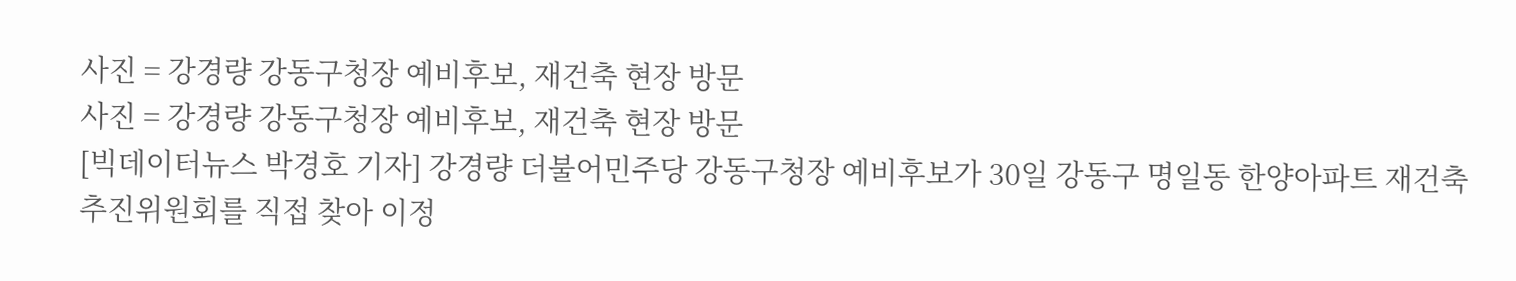사진 = 강경량 강동구청장 예비후보, 재건축 현장 방문
사진 = 강경량 강동구청장 예비후보, 재건축 현장 방문
[빅데이터뉴스 박경호 기자] 강경량 더불어민주당 강동구청장 예비후보가 30일 강동구 명일동 한양아파트 재건축 추진위원회를 직접 찾아 이정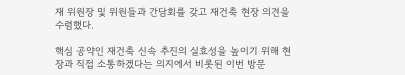재 위원장 및 위원들과 간담회를 갖고 재건축 현장 의견을 수렴했다.

핵심 공약인 재건축 신속 추진의 실효성을 높이기 위해 현장과 직접 소통하겠다는 의지에서 비롯된 이번 방문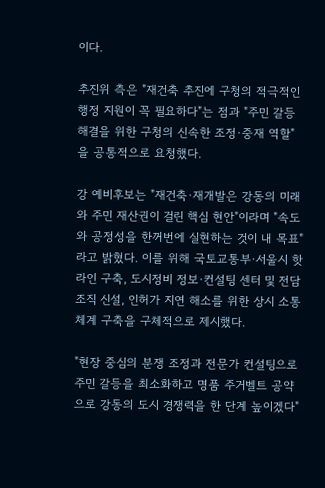이다.

추진위 측은 "재건축 추진에 구청의 적극적인 행정 지원이 꼭 필요하다"는 점과 "주민 갈등 해결을 위한 구청의 신속한 조정·중재 역할"을 공통적으로 요청했다.

강 예비후보는 "재건축·재개발은 강동의 미래와 주민 재산권이 걸린 핵심 현안"이라며 "속도와 공정성을 한꺼번에 실현하는 것이 내 목표"라고 밝혔다. 이를 위해 국토교통부·서울시 핫라인 구축, 도시정비 정보·컨설팅 센터 및 전담 조직 신설, 인허가 지연 해소를 위한 상시 소통 체계 구축을 구체적으로 제시했다.

"현장 중심의 분쟁 조정과 전문가 컨설팅으로 주민 갈등을 최소화하고 명품 주거벨트 공약으로 강동의 도시 경쟁력을 한 단계 높이겠다"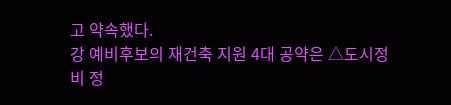고 약속했다.
강 예비후보의 재건축 지원 4대 공약은 △도시정비 정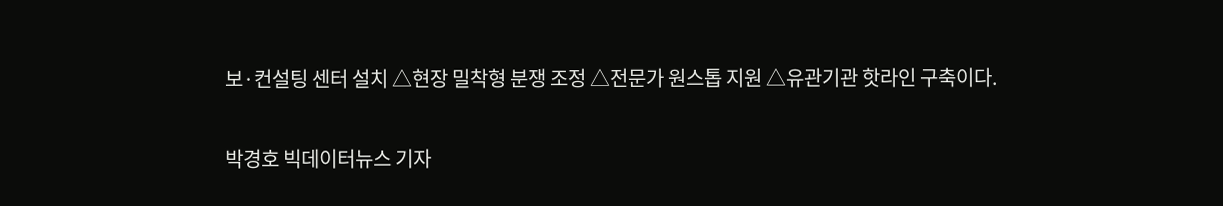보·컨설팅 센터 설치 △현장 밀착형 분쟁 조정 △전문가 원스톱 지원 △유관기관 핫라인 구축이다.

박경호 빅데이터뉴스 기자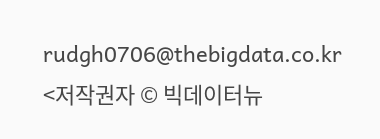rudgh0706@thebigdata.co.kr
<저작권자 © 빅데이터뉴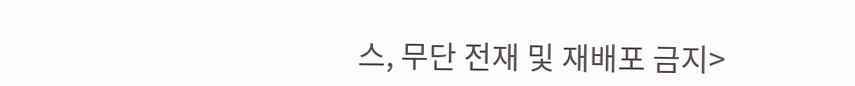스, 무단 전재 및 재배포 금지>